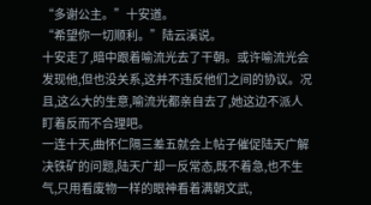“多谢公主。”十安道。
“希望你一切顺利。”陆云溪说。
十安走了,暗中跟着喻流光去了干朝。或许喻流光会发现他,但也没关系,这并不违反他们之间的协议。况且,这么大的生意,喻流光都亲自去了,她这边不派人盯着反而不合理吧。
一连十天,曲怀仁隔三差五就会上帖子催促陆天广解决铁矿的问题,陆天广却一反常态,既不着急,也不生气,只用看废物一样的眼神看着满朝文武,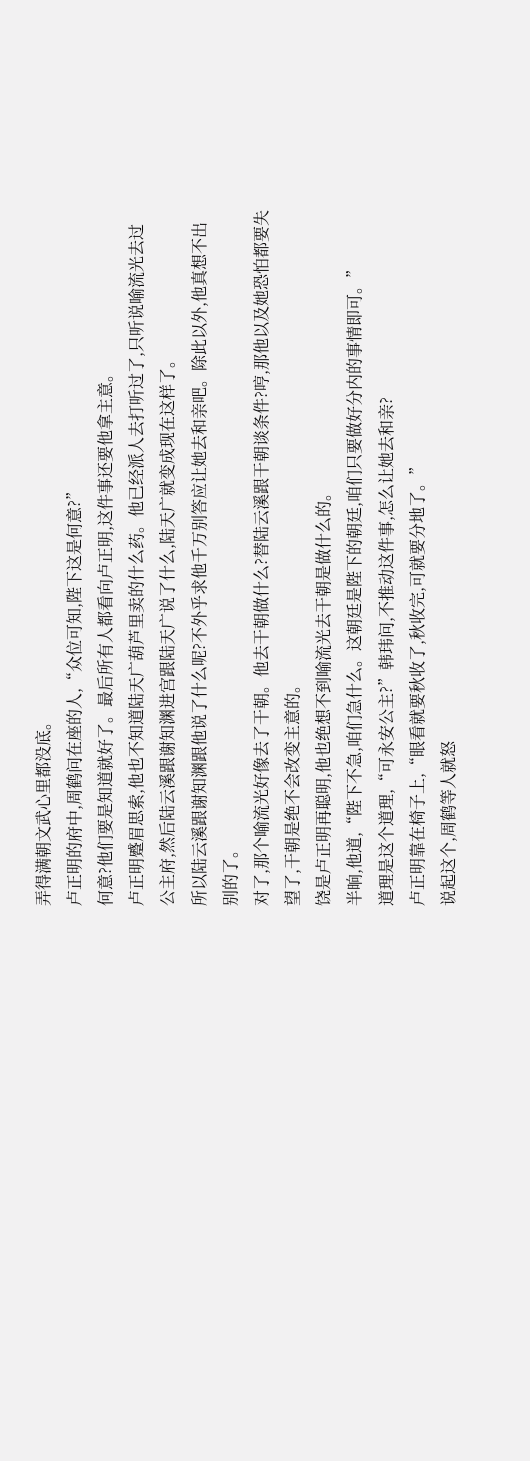弄得满朝文武心里都没底。
卢正明的府中,周鹤问在座的人,“众位可知,陛下这是何意?”
何意?他们要是知道就好了。最后所有人都看向卢正明,这件事还要他拿主意。
卢正明蹙眉思索,他也不知道陆天广葫芦里卖的什么药。他已经派人去打听过了,只听说喻流光去过公主府,然后陆云溪跟谢知渊进宫跟陆天广说了什么,陆天广就变成现在这样了。
所以陆云溪跟谢知渊跟他说了什么呢?不外乎求他千万别答应让她去和亲吧。除此以外,他真想不出别的了。
对了,那个喻流光好像去了干朝。他去干朝做什么?替陆云溪跟干朝谈条件?哼,那他以及她恐怕都要失望了,干朝是绝不会改变主意的。
饶是卢正明再聪明,他也绝想不到喻流光去干朝是做什么的。
半晌,他道,“陛下不急,咱们急什么。这朝廷是陛下的朝廷,咱们只要做好分内的事情即可。”
道理是这个道理,“可永安公主?”韩玮问,不推动这件事,怎么让她去和亲?
卢正明靠在椅子上,“眼看就要秋收了,秋收完,可就要分地了。”
说起这个,周鹤等人就怒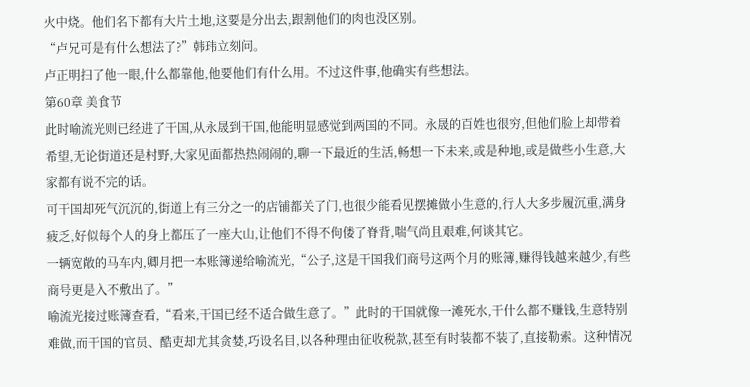火中烧。他们名下都有大片土地,这要是分出去,跟割他们的肉也没区别。
“卢兄可是有什么想法了?”韩玮立刻问。
卢正明扫了他一眼,什么都靠他,他要他们有什么用。不过这件事,他确实有些想法。
第60章 美食节
此时喻流光则已经进了干国,从永晟到干国,他能明显感觉到两国的不同。永晟的百姓也很穷,但他们脸上却带着希望,无论街道还是村野,大家见面都热热闹闹的,聊一下最近的生活,畅想一下未来,或是种地,或是做些小生意,大家都有说不完的话。
可干国却死气沉沉的,街道上有三分之一的店铺都关了门,也很少能看见摆摊做小生意的,行人大多步履沉重,满身疲乏,好似每个人的身上都压了一座大山,让他们不得不佝偻了脊背,喘气尚且艰难,何谈其它。
一辆宽敞的马车内,卿月把一本账簿递给喻流光,“公子,这是干国我们商号这两个月的账簿,赚得钱越来越少,有些商号更是入不敷出了。”
喻流光接过账簿查看,“看来,干国已经不适合做生意了。”此时的干国就像一滩死水,干什么都不赚钱,生意特别难做,而干国的官员、酷吏却尤其贪婪,巧设名目,以各种理由征收税款,甚至有时装都不装了,直接勒索。这种情况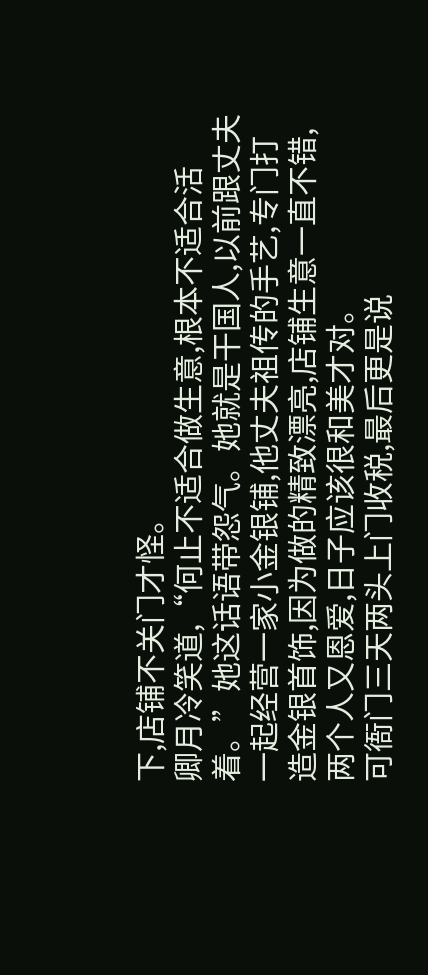下,店铺不关门才怪。
卿月冷笑道,“何止不适合做生意,根本不适合活着。”她这话语带怨气。她就是干国人,以前跟丈夫一起经营一家小金银铺,他丈夫祖传的手艺,专门打造金银首饰,因为做的精致漂亮,店铺生意一直不错,两个人又恩爱,日子应该很和美才对。
可衙门三天两头上门收税,最后更是说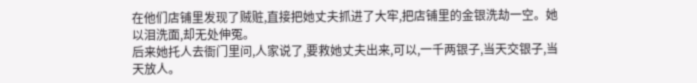在他们店铺里发现了贼赃,直接把她丈夫抓进了大牢,把店铺里的金银洗劫一空。她以泪洗面,却无处伸冤。
后来她托人去衙门里问,人家说了,要救她丈夫出来,可以,一千两银子,当天交银子,当天放人。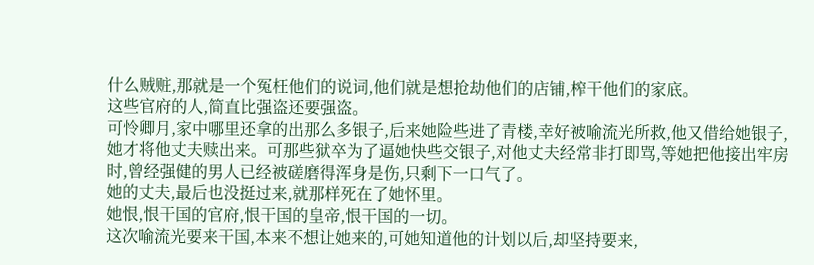什么贼赃,那就是一个冤枉他们的说词,他们就是想抢劫他们的店铺,榨干他们的家底。
这些官府的人,简直比强盗还要强盗。
可怜卿月,家中哪里还拿的出那么多银子,后来她险些进了青楼,幸好被喻流光所救,他又借给她银子,她才将他丈夫赎出来。可那些狱卒为了逼她快些交银子,对他丈夫经常非打即骂,等她把他接出牢房时,曾经强健的男人已经被磋磨得浑身是伤,只剩下一口气了。
她的丈夫,最后也没挺过来,就那样死在了她怀里。
她恨,恨干国的官府,恨干国的皇帝,恨干国的一切。
这次喻流光要来干国,本来不想让她来的,可她知道他的计划以后,却坚持要来,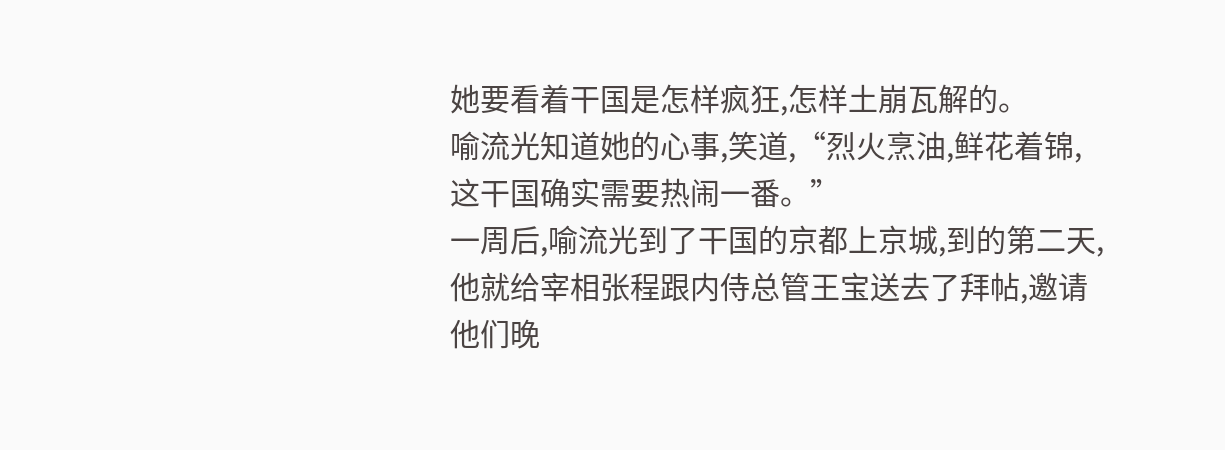她要看着干国是怎样疯狂,怎样土崩瓦解的。
喻流光知道她的心事,笑道,“烈火烹油,鲜花着锦,这干国确实需要热闹一番。”
一周后,喻流光到了干国的京都上京城,到的第二天,他就给宰相张程跟内侍总管王宝送去了拜帖,邀请他们晚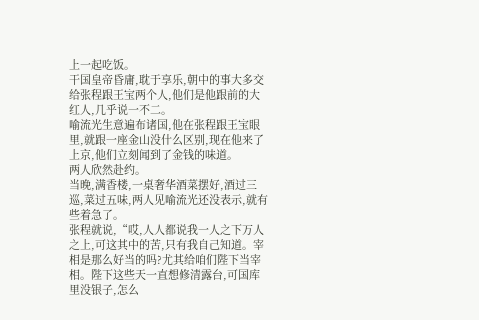上一起吃饭。
干国皇帝昏庸,耽于享乐,朝中的事大多交给张程跟王宝两个人,他们是他跟前的大红人,几乎说一不二。
喻流光生意遍布诸国,他在张程跟王宝眼里,就跟一座金山没什么区别,现在他来了上京,他们立刻闻到了金钱的味道。
两人欣然赴约。
当晚,满香楼,一桌奢华酒菜摆好,酒过三巡,菜过五味,两人见喻流光还没表示,就有些着急了。
张程就说,“哎,人人都说我一人之下万人之上,可这其中的苦,只有我自己知道。宰相是那么好当的吗?尤其给咱们陛下当宰相。陛下这些天一直想修清露台,可国库里没银子,怎么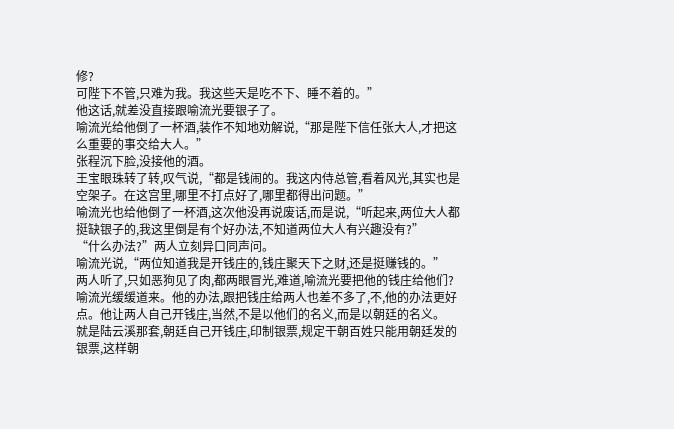修?
可陛下不管,只难为我。我这些天是吃不下、睡不着的。”
他这话,就差没直接跟喻流光要银子了。
喻流光给他倒了一杯酒,装作不知地劝解说,“那是陛下信任张大人,才把这么重要的事交给大人。”
张程沉下脸,没接他的酒。
王宝眼珠转了转,叹气说,“都是钱闹的。我这内侍总管,看着风光,其实也是空架子。在这宫里,哪里不打点好了,哪里都得出问题。”
喻流光也给他倒了一杯酒,这次他没再说废话,而是说,“听起来,两位大人都挺缺银子的,我这里倒是有个好办法,不知道两位大人有兴趣没有?”
“什么办法?”两人立刻异口同声问。
喻流光说,“两位知道我是开钱庄的,钱庄聚天下之财,还是挺赚钱的。”
两人听了,只如恶狗见了肉,都两眼冒光,难道,喻流光要把他的钱庄给他们?
喻流光缓缓道来。他的办法,跟把钱庄给两人也差不多了,不,他的办法更好点。他让两人自己开钱庄,当然,不是以他们的名义,而是以朝廷的名义。
就是陆云溪那套,朝廷自己开钱庄,印制银票,规定干朝百姓只能用朝廷发的银票,这样朝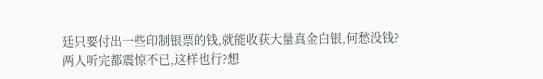廷只要付出一些印制银票的钱,就能收获大量真金白银,何愁没钱?
两人听完都震惊不已,这样也行?想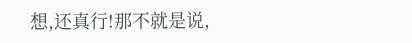想,还真行!那不就是说,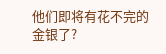他们即将有花不完的金银了?